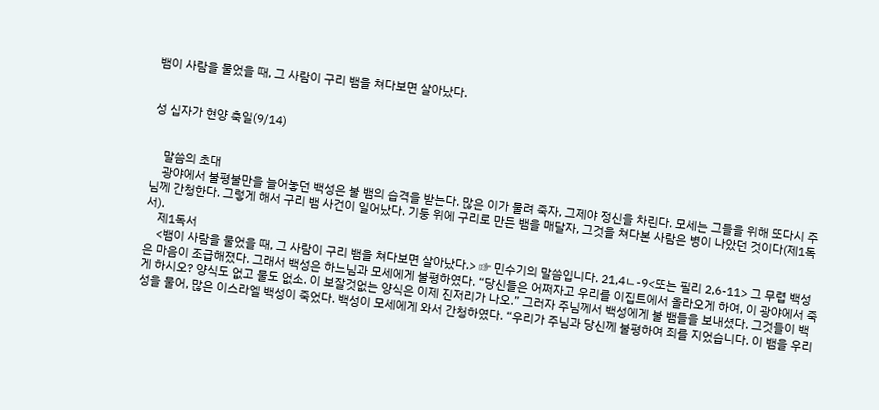뱀이 사람을 물었을 때, 그 사람이 구리 뱀을 쳐다보면 살아났다.


성 십자가 현양 축일(9/14)


    말씀의 초대
    광야에서 불평불만을 늘어놓던 백성은 불 뱀의 습격을 받는다. 많은 이가 물려 죽자, 그제야 정신을 차린다. 모세는 그들을 위해 또다시 주님께 간청한다. 그렇게 해서 구리 뱀 사건이 일어났다. 기둥 위에 구리로 만든 뱀을 매달자, 그것을 쳐다본 사람은 병이 나았던 것이다(제1독서).
    제1독서
    <뱀이 사람을 물었을 때, 그 사람이 구리 뱀을 쳐다보면 살아났다.> ☞ 민수기의 말씀입니다. 21,4ㄴ-9<또는 필리 2,6-11> 그 무렵 백성은 마음이 조급해졌다. 그래서 백성은 하느님과 모세에게 불평하였다. “당신들은 어쩌자고 우리를 이집트에서 올라오게 하여, 이 광야에서 죽게 하시오? 양식도 없고 물도 없소. 이 보잘것없는 양식은 이제 진저리가 나오.” 그러자 주님께서 백성에게 불 뱀들을 보내셨다. 그것들이 백성을 물어, 많은 이스라엘 백성이 죽었다. 백성이 모세에게 와서 간청하였다. “우리가 주님과 당신께 불평하여 죄를 지었습니다. 이 뱀을 우리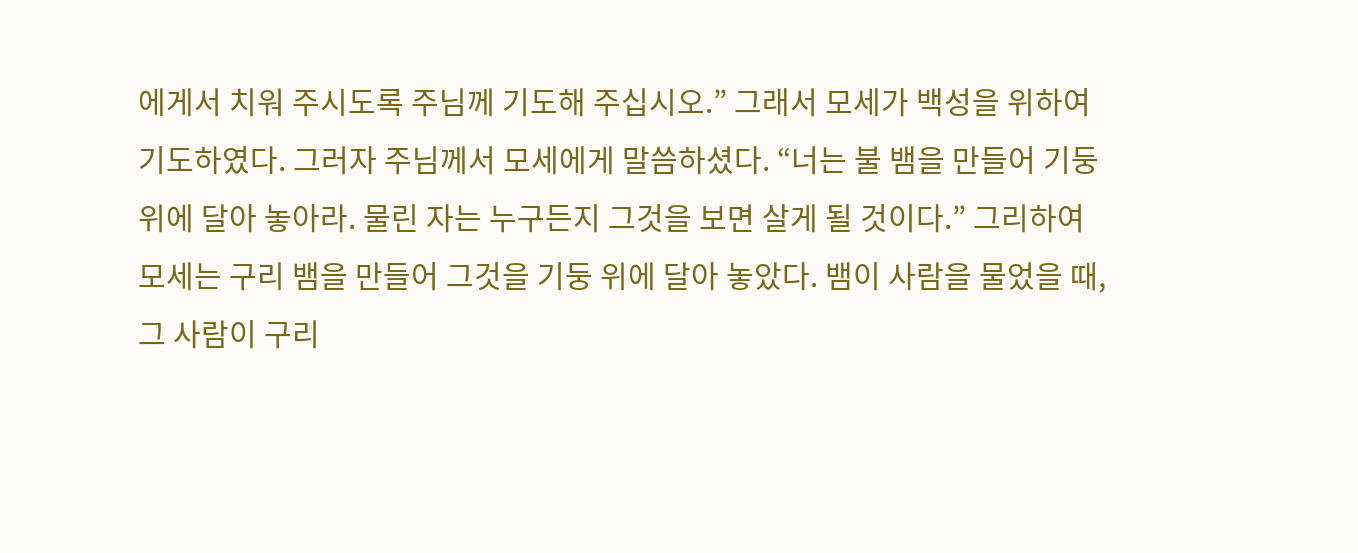에게서 치워 주시도록 주님께 기도해 주십시오.” 그래서 모세가 백성을 위하여 기도하였다. 그러자 주님께서 모세에게 말씀하셨다. “너는 불 뱀을 만들어 기둥 위에 달아 놓아라. 물린 자는 누구든지 그것을 보면 살게 될 것이다.” 그리하여 모세는 구리 뱀을 만들어 그것을 기둥 위에 달아 놓았다. 뱀이 사람을 물었을 때, 그 사람이 구리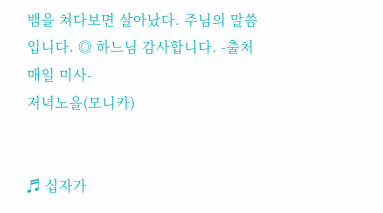뱀을 쳐다보면 살아났다. 주님의 말씀입니다. ◎ 하느님 감사합니다. -출처 매일 미사-
저녁노을(모니카)


♬ 십자가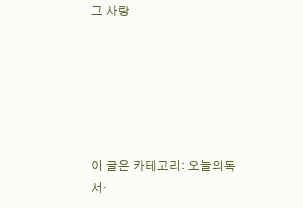그 사랑






이 글은 카테고리: 오늘의독서·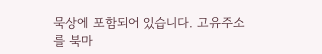묵상에 포함되어 있습니다. 고유주소를 북마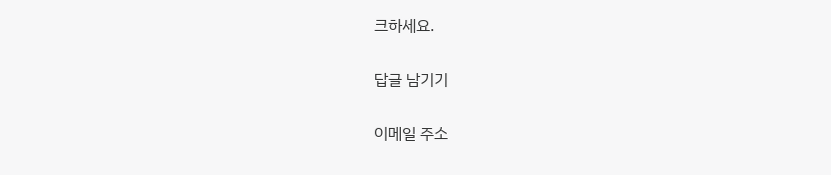크하세요.

답글 남기기

이메일 주소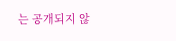는 공개되지 않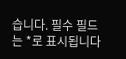습니다. 필수 필드는 *로 표시됩니다